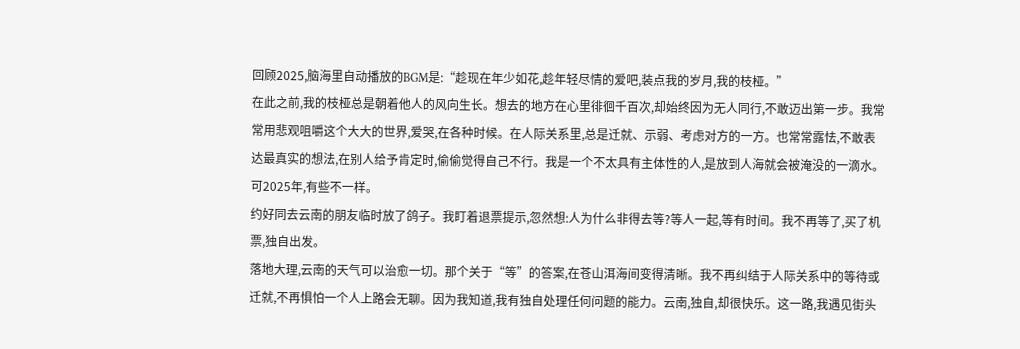回顾2025,脑海里自动播放的BGM是:“趁现在年少如花,趁年轻尽情的爱吧,装点我的岁月,我的枝桠。”
在此之前,我的枝桠总是朝着他人的风向生长。想去的地方在心里徘徊千百次,却始终因为无人同行,不敢迈出第一步。我常常用悲观咀嚼这个大大的世界,爱哭,在各种时候。在人际关系里,总是迁就、示弱、考虑对方的一方。也常常露怯,不敢表达最真实的想法,在别人给予肯定时,偷偷觉得自己不行。我是一个不太具有主体性的人,是放到人海就会被淹没的一滴水。
可2025年,有些不一样。
约好同去云南的朋友临时放了鸽子。我盯着退票提示,忽然想:人为什么非得去等?等人一起,等有时间。我不再等了,买了机票,独自出发。
落地大理,云南的天气可以治愈一切。那个关于“等”的答案,在苍山洱海间变得清晰。我不再纠结于人际关系中的等待或迁就,不再惧怕一个人上路会无聊。因为我知道,我有独自处理任何问题的能力。云南,独自,却很快乐。这一路,我遇见街头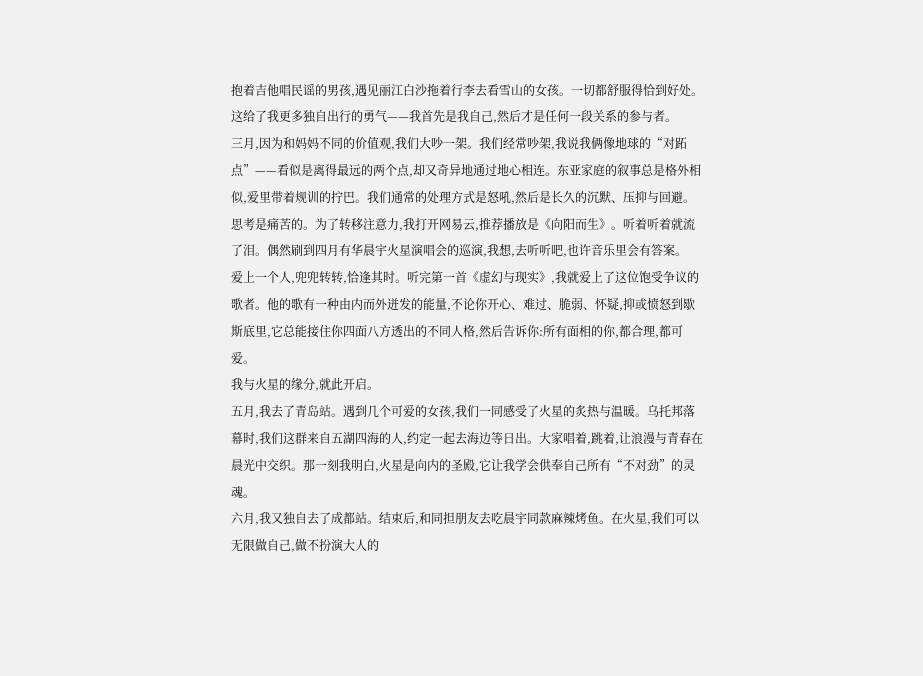抱着吉他唱民谣的男孩,遇见丽江白沙拖着行李去看雪山的女孩。一切都舒服得恰到好处。这给了我更多独自出行的勇气——我首先是我自己,然后才是任何一段关系的参与者。
三月,因为和妈妈不同的价值观,我们大吵一架。我们经常吵架,我说我俩像地球的“对跖点”——看似是离得最远的两个点,却又奇异地通过地心相连。东亚家庭的叙事总是格外相似,爱里带着规训的拧巴。我们通常的处理方式是怒吼,然后是长久的沉默、压抑与回避。
思考是痛苦的。为了转移注意力,我打开网易云,推荐播放是《向阳而生》。听着听着就流了泪。偶然刷到四月有华晨宇火星演唱会的巡演,我想,去听听吧,也许音乐里会有答案。
爱上一个人,兜兜转转,恰逢其时。听完第一首《虚幻与现实》,我就爱上了这位饱受争议的歌者。他的歌有一种由内而外迸发的能量,不论你开心、难过、脆弱、怀疑,抑或愤怒到歇斯底里,它总能接住你四面八方透出的不同人格,然后告诉你:所有面相的你,都合理,都可爱。
我与火星的缘分,就此开启。
五月,我去了青岛站。遇到几个可爱的女孩,我们一同感受了火星的炙热与温暖。乌托邦落幕时,我们这群来自五湖四海的人,约定一起去海边等日出。大家唱着,跳着,让浪漫与青春在晨光中交织。那一刻我明白,火星是向内的圣殿,它让我学会供奉自己所有“不对劲”的灵魂。
六月,我又独自去了成都站。结束后,和同担朋友去吃晨宇同款麻辣烤鱼。在火星,我们可以无限做自己,做不扮演大人的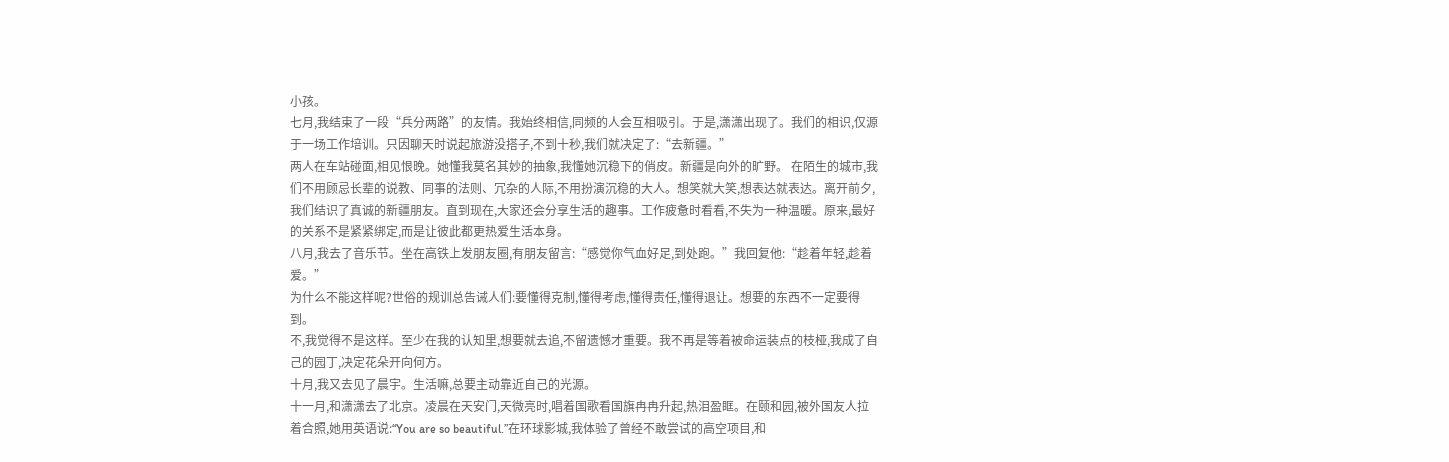小孩。
七月,我结束了一段“兵分两路”的友情。我始终相信,同频的人会互相吸引。于是,潇潇出现了。我们的相识,仅源于一场工作培训。只因聊天时说起旅游没搭子,不到十秒,我们就决定了:“去新疆。”
两人在车站碰面,相见恨晚。她懂我莫名其妙的抽象,我懂她沉稳下的俏皮。新疆是向外的旷野。 在陌生的城市,我们不用顾忌长辈的说教、同事的法则、冗杂的人际,不用扮演沉稳的大人。想笑就大笑,想表达就表达。离开前夕,我们结识了真诚的新疆朋友。直到现在,大家还会分享生活的趣事。工作疲惫时看看,不失为一种温暖。原来,最好的关系不是紧紧绑定,而是让彼此都更热爱生活本身。
八月,我去了音乐节。坐在高铁上发朋友圈,有朋友留言:“感觉你气血好足,到处跑。”我回复他:“趁着年轻,趁着爱。”
为什么不能这样呢?世俗的规训总告诫人们:要懂得克制,懂得考虑,懂得责任,懂得退让。想要的东西不一定要得到。
不,我觉得不是这样。至少在我的认知里,想要就去追,不留遗憾才重要。我不再是等着被命运装点的枝桠,我成了自己的园丁,决定花朵开向何方。
十月,我又去见了晨宇。生活嘛,总要主动靠近自己的光源。
十一月,和潇潇去了北京。凌晨在天安门,天微亮时,唱着国歌看国旗冉冉升起,热泪盈眶。在颐和园,被外国友人拉着合照,她用英语说:“You are so beautiful.”在环球影城,我体验了曾经不敢尝试的高空项目,和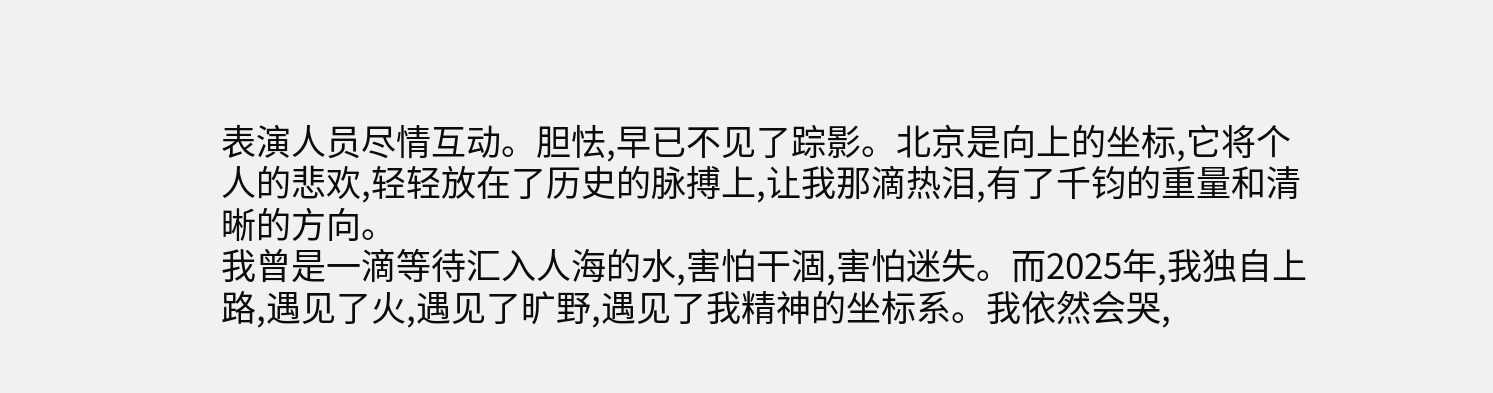表演人员尽情互动。胆怯,早已不见了踪影。北京是向上的坐标,它将个人的悲欢,轻轻放在了历史的脉搏上,让我那滴热泪,有了千钧的重量和清晰的方向。
我曾是一滴等待汇入人海的水,害怕干涸,害怕迷失。而2025年,我独自上路,遇见了火,遇见了旷野,遇见了我精神的坐标系。我依然会哭,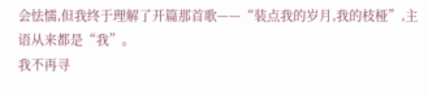会怯懦,但我终于理解了开篇那首歌——“装点我的岁月,我的枝桠”,主语从来都是“我”。
我不再寻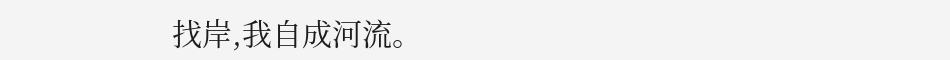找岸,我自成河流。